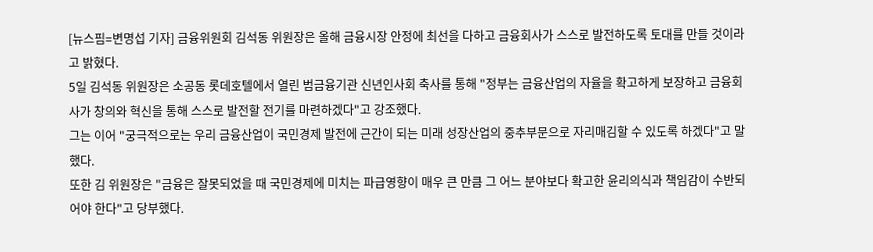[뉴스핌=변명섭 기자] 금융위원회 김석동 위원장은 올해 금융시장 안정에 최선을 다하고 금융회사가 스스로 발전하도록 토대를 만들 것이라고 밝혔다.
5일 김석동 위원장은 소공동 롯데호텔에서 열린 범금융기관 신년인사회 축사를 통해 "정부는 금융산업의 자율을 확고하게 보장하고 금융회사가 창의와 혁신을 통해 스스로 발전할 전기를 마련하겠다"고 강조했다.
그는 이어 "궁극적으로는 우리 금융산업이 국민경제 발전에 근간이 되는 미래 성장산업의 중추부문으로 자리매김할 수 있도록 하겠다"고 말했다.
또한 김 위원장은 "금융은 잘못되었을 때 국민경제에 미치는 파급영향이 매우 큰 만큼 그 어느 분야보다 확고한 윤리의식과 책임감이 수반되어야 한다"고 당부했다.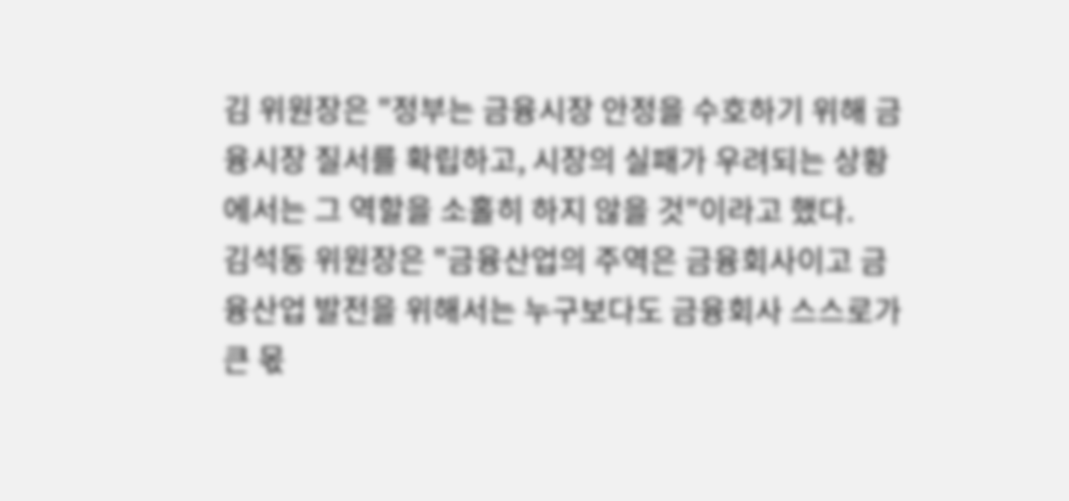김 위원장은 "정부는 금융시장 안정을 수호하기 위해 금융시장 질서를 확립하고, 시장의 실패가 우려되는 상황에서는 그 역할을 소홀히 하지 않을 것"이라고 했다.
김석동 위원장은 "금융산업의 주역은 금융회사이고 금융산업 발전을 위해서는 누구보다도 금융회사 스스로가 큰 몫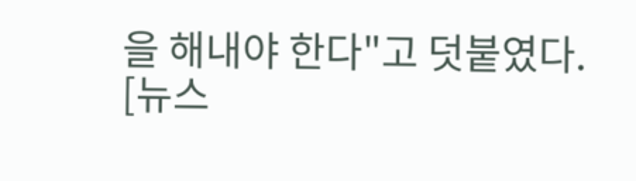을 해내야 한다"고 덧붙였다.
[뉴스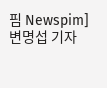핌 Newspim] 변명섭 기자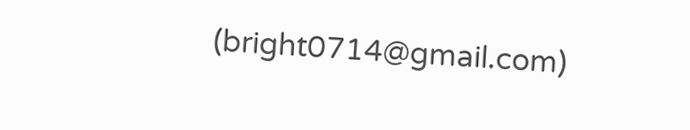(bright0714@gmail.com)